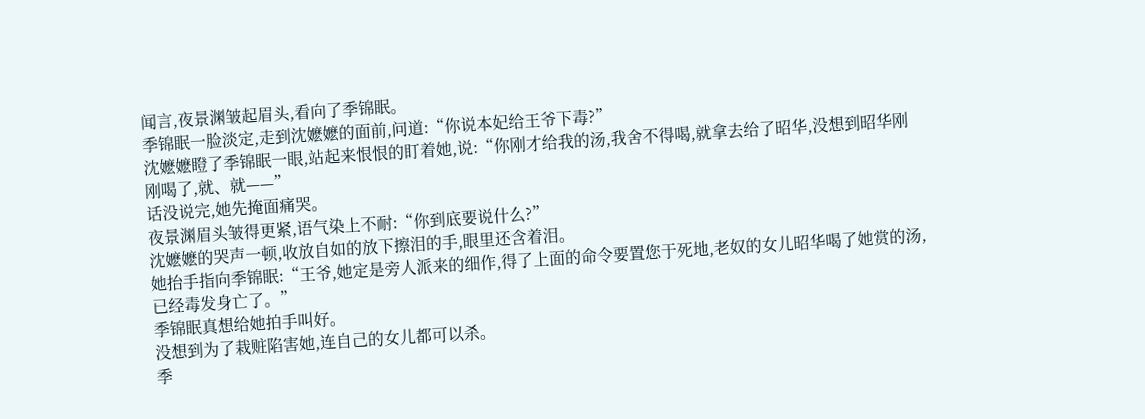闻言,夜景渊皱起眉头,看向了季锦眠。
季锦眠一脸淡定,走到沈嬷嬷的面前,问道:“你说本妃给王爷下毒?”
沈嬷嬷瞪了季锦眠一眼,站起来恨恨的盯着她,说:“你刚才给我的汤,我舍不得喝,就拿去给了昭华,没想到昭华刚刚喝了,就、就——”
话没说完,她先掩面痛哭。
夜景渊眉头皱得更紧,语气染上不耐:“你到底要说什么?”
沈嬷嬷的哭声一顿,收放自如的放下擦泪的手,眼里还含着泪。
她抬手指向季锦眠:“王爷,她定是旁人派来的细作,得了上面的命令要置您于死地,老奴的女儿昭华喝了她赏的汤,已经毒发身亡了。”
季锦眠真想给她拍手叫好。
没想到为了栽赃陷害她,连自己的女儿都可以杀。
季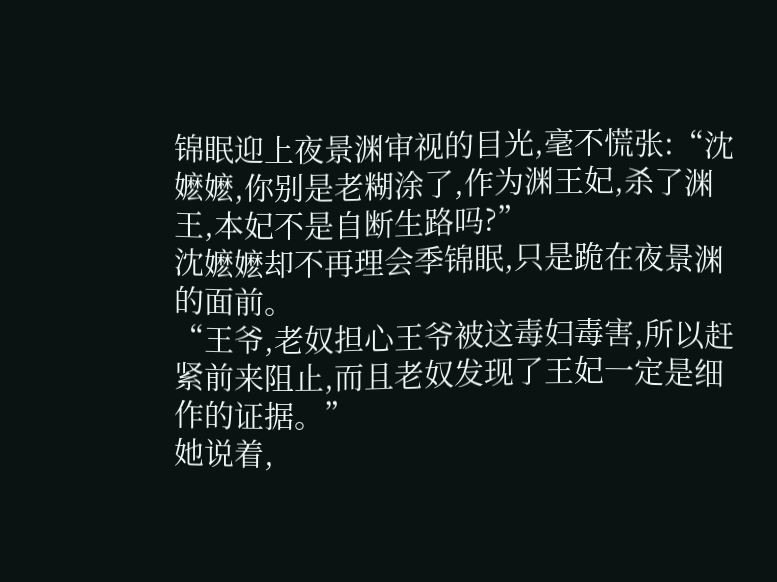锦眠迎上夜景渊审视的目光,毫不慌张:“沈嬷嬷,你别是老糊涂了,作为渊王妃,杀了渊王,本妃不是自断生路吗?”
沈嬷嬷却不再理会季锦眠,只是跪在夜景渊的面前。
“王爷,老奴担心王爷被这毒妇毒害,所以赶紧前来阻止,而且老奴发现了王妃一定是细作的证据。”
她说着,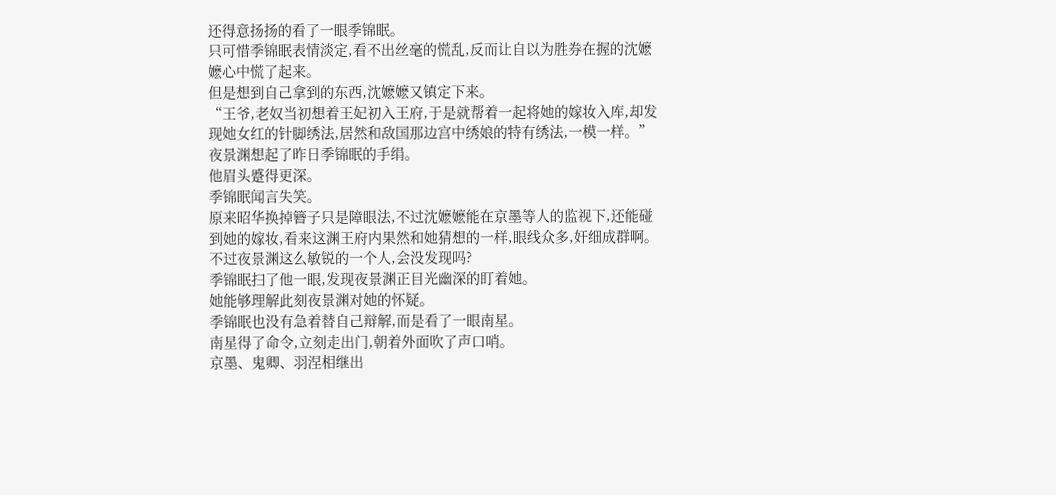还得意扬扬的看了一眼季锦眠。
只可惜季锦眠表情淡定,看不出丝毫的慌乱,反而让自以为胜券在握的沈嬷嬷心中慌了起来。
但是想到自己拿到的东西,沈嬷嬷又镇定下来。
“王爷,老奴当初想着王妃初入王府,于是就帮着一起将她的嫁妆入库,却发现她女红的针脚绣法,居然和敌国那边宫中绣娘的特有绣法,一模一样。”
夜景渊想起了昨日季锦眠的手绢。
他眉头蹙得更深。
季锦眠闻言失笑。
原来昭华换掉簪子只是障眼法,不过沈嬷嬷能在京墨等人的监视下,还能碰到她的嫁妆,看来这渊王府内果然和她猜想的一样,眼线众多,奸细成群啊。
不过夜景渊这么敏锐的一个人,会没发现吗?
季锦眠扫了他一眼,发现夜景渊正目光幽深的盯着她。
她能够理解此刻夜景渊对她的怀疑。
季锦眠也没有急着替自己辩解,而是看了一眼南星。
南星得了命令,立刻走出门,朝着外面吹了声口哨。
京墨、鬼卿、羽涅相继出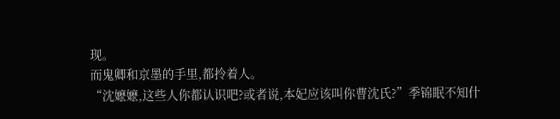现。
而鬼卿和京墨的手里,都拎着人。
“沈嬷嬷,这些人你都认识吧?或者说,本妃应该叫你曹沈氏?”季锦眠不知什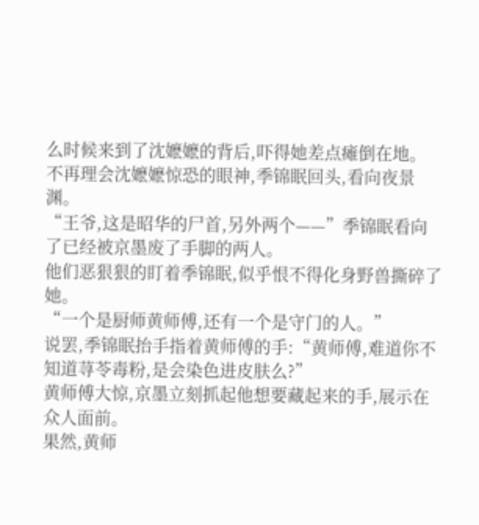么时候来到了沈嬷嬷的背后,吓得她差点瘫倒在地。
不再理会沈嬷嬷惊恐的眼神,季锦眠回头,看向夜景渊。
“王爷,这是昭华的尸首,另外两个——”季锦眠看向了已经被京墨废了手脚的两人。
他们恶狠狠的盯着季锦眠,似乎恨不得化身野兽撕碎了她。
“一个是厨师黄师傅,还有一个是守门的人。”
说罢,季锦眠抬手指着黄师傅的手:“黄师傅,难道你不知道荨苓毒粉,是会染色进皮肤么?”
黄师傅大惊,京墨立刻抓起他想要藏起来的手,展示在众人面前。
果然,黄师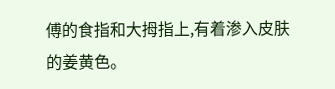傅的食指和大拇指上,有着渗入皮肤的姜黄色。